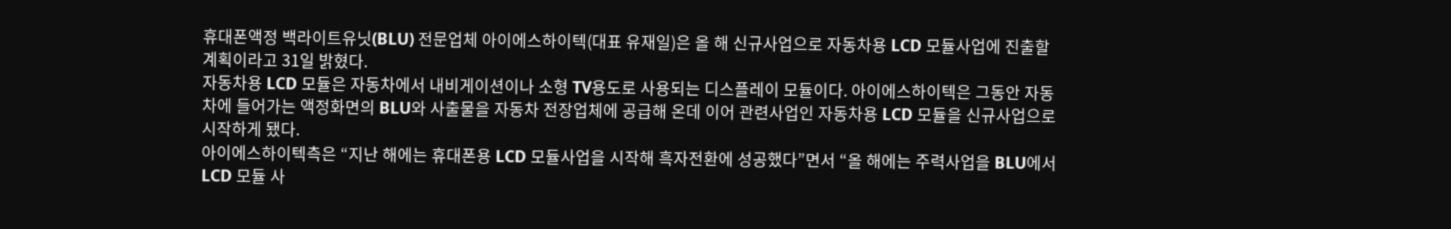휴대폰액정 백라이트유닛(BLU) 전문업체 아이에스하이텍(대표 유재일)은 올 해 신규사업으로 자동차용 LCD 모듈사업에 진출할 계획이라고 31일 밝혔다.
자동차용 LCD 모듈은 자동차에서 내비게이션이나 소형 TV용도로 사용되는 디스플레이 모듈이다. 아이에스하이텍은 그동안 자동차에 들어가는 액정화면의 BLU와 사출물을 자동차 전장업체에 공급해 온데 이어 관련사업인 자동차용 LCD 모듈을 신규사업으로 시작하게 됐다.
아이에스하이텍측은 “지난 해에는 휴대폰용 LCD 모듈사업을 시작해 흑자전환에 성공했다”면서 “올 해에는 주력사업을 BLU에서 LCD 모듈 사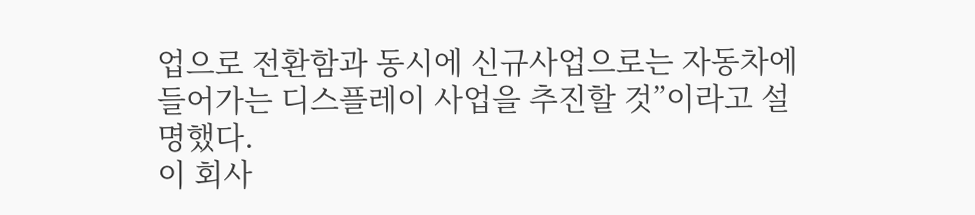업으로 전환함과 동시에 신규사업으로는 자동차에 들어가는 디스플레이 사업을 추진할 것”이라고 설명했다.
이 회사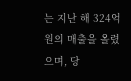는 지난 해 324억원의 매출을 올렸으며, 당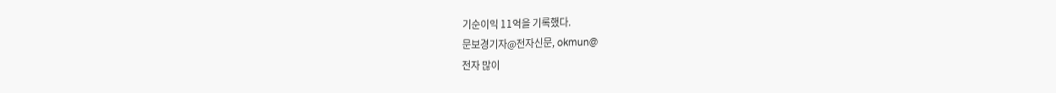기순이익 11억을 기록했다.
문보경기자@전자신문, okmun@
전자 많이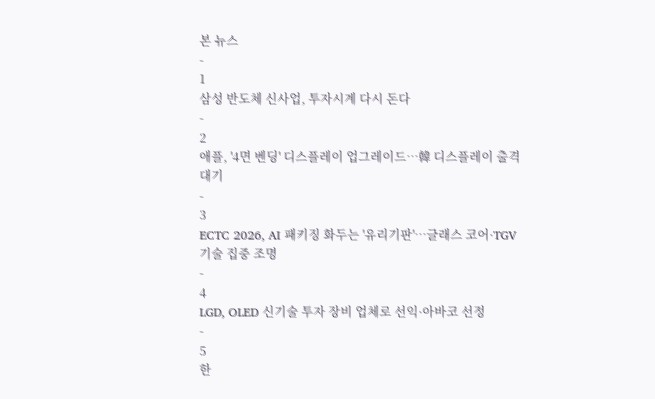본 뉴스
-
1
삼성 반도체 신사업, 투자시계 다시 돈다
-
2
애플, '4면 벤딩' 디스플레이 업그레이드…韓 디스플레이 출격 대기
-
3
ECTC 2026, AI 패키징 화두는 '유리기판'…글래스 코어·TGV 기술 집중 조명
-
4
LGD, OLED 신기술 투자 장비 업체로 선익·아바코 선정
-
5
한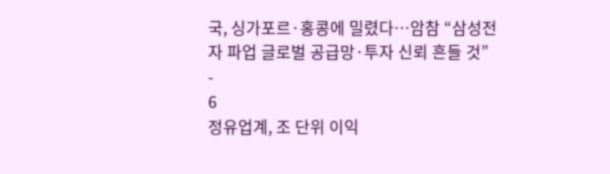국, 싱가포르·홍콩에 밀렸다…암참 “삼성전자 파업 글로벌 공급망·투자 신뢰 흔들 것”
-
6
정유업계, 조 단위 이익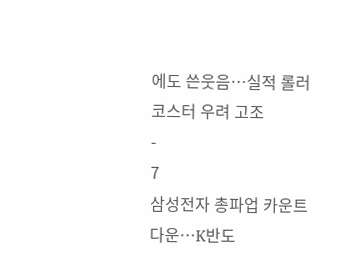에도 쓴웃음…실적 롤러코스터 우려 고조
-
7
삼성전자 총파업 카운트다운…K반도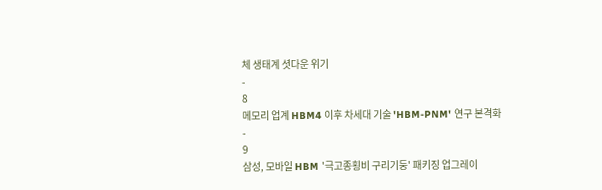체 생태계 셧다운 위기
-
8
메모리 업계 HBM4 이후 차세대 기술 'HBM-PNM' 연구 본격화
-
9
삼성, 모바일 HBM '극고종횡비 구리기둥' 패키징 업그레이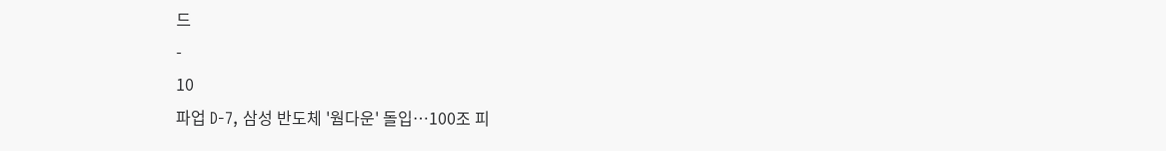드
-
10
파업 D-7, 삼성 반도체 '웜다운' 돌입…100조 피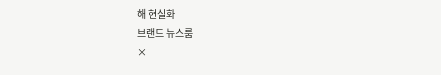해 현실화
브랜드 뉴스룸
×